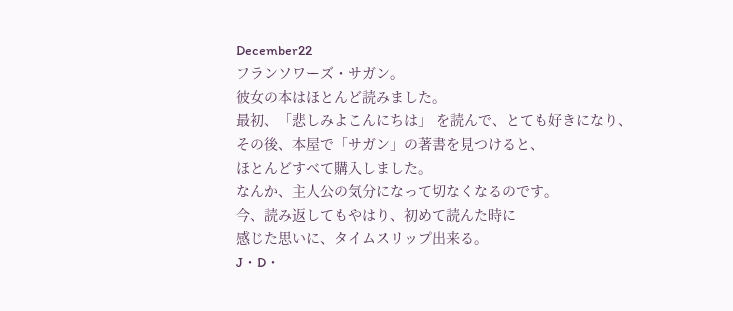December22
フランソワーズ・サガン。
彼女の本はほとんど読みました。
最初、「悲しみよこんにちは」 を読んで、とても好きになり、
その後、本屋で「サガン」の著書を見つけると、
ほとんどすべて購入しました。
なんか、主人公の気分になって切なくなるのです。
今、読み返してもやはり、初めて読んた時に
感じた思いに、タイムスリップ出来る。
J・D・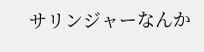サリンジャーなんか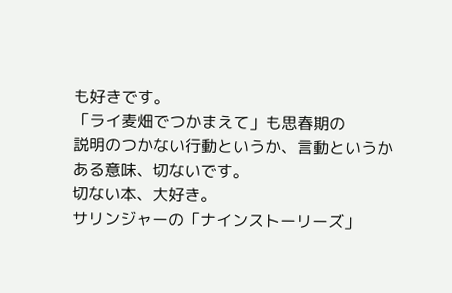も好きです。
「ライ麦畑でつかまえて」も思春期の
説明のつかない行動というか、言動というか
ある意味、切ないです。
切ない本、大好き。
サリンジャーの「ナインストーリーズ」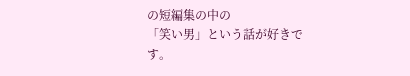の短編集の中の
「笑い男」という話が好きです。